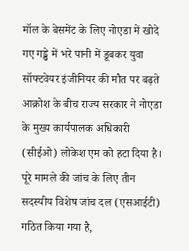मॉल के बेसमेंट के लिए नोएडा में खोदे गए गड्ढे में भरे पानी में डूबकर युवा सॉफ्टवेयर इंजीनियर की मौत पर बढ़ते आक्रोश के बीच राज्य सरकार ने नोएडा के मुख्य कार्यपालक अधिकारी (सीईओ) लोकेश एम को हटा दिया है। पूरे मामले की जांच के लिए तीन सदस्यीय विशेष जांच दल (एसआईटी) गठित किया गया है,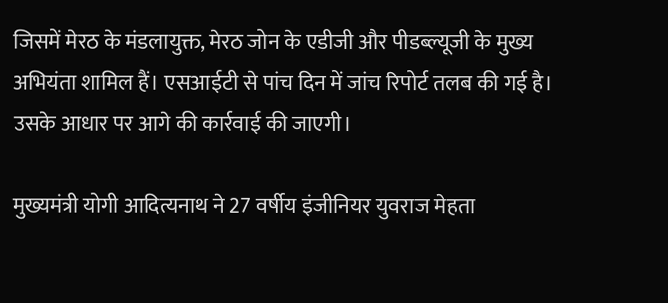जिसमें मेरठ के मंडलायुक्त, मेरठ जोन के एडीजी और पीडब्ल्यूजी के मुख्य अभियंता शामिल हैं। एसआईटी से पांच दिन में जांच रिपोर्ट तलब की गई है। उसके आधार पर आगे की कार्रवाई की जाएगी।

मुख्यमंत्री योगी आदित्यनाथ ने 27 वर्षीय इंजीनियर युवराज मेहता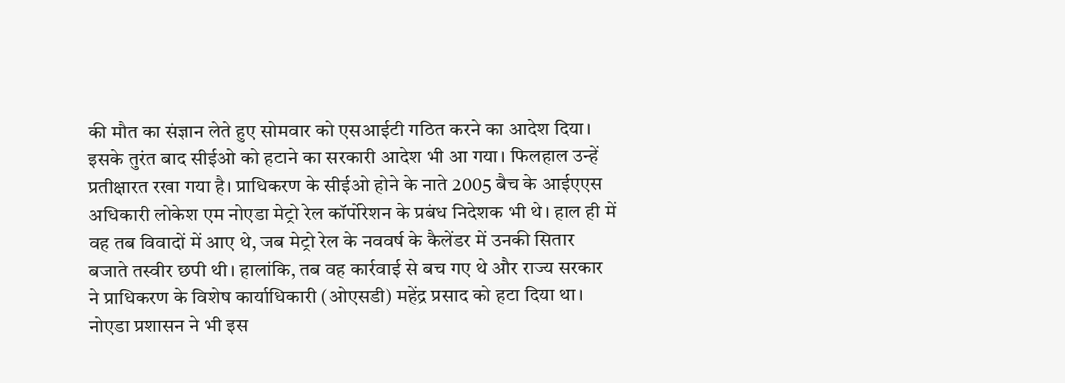की मौत का संज्ञान लेते हुए सोमवार को एसआईटी गठित करने का आदेश दिया। इसके तुरंत बाद सीईओ को हटाने का सरकारी आदेश भी आ गया। फिलहाल उन्हें प्रतीक्षारत रखा गया है। प्राधिकरण के सीईओ होने के नाते 2005 बैच के आईएएस अधिकारी लोकेश एम नोएडा मेट्रो रेल कॉर्पोरेशन के प्रबंध निदेशक भी थे। हाल ही में वह तब विवादों में आए थे, जब मेट्रो रेल के नववर्ष के कैलेंडर में उनकी सितार बजाते तस्वीर छपी थी। हालांकि, तब वह कार्रवाई से बच गए थे और राज्य सरकार ने प्राधिकरण के विशेष कार्याधिकारी (ओएसडी) महेंद्र प्रसाद को हटा दिया था। नोएडा प्रशासन ने भी इस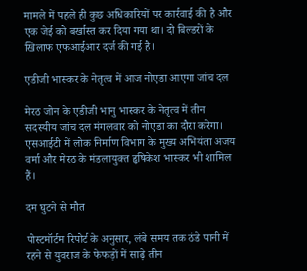मामले में पहले ही कुछ अधिकारियों पर कार्रवाई की है और एक जेई को बर्खास्त कर दिया गया था। दो बिल्डरों के खिलाफ एफआईआर दर्ज की गई है।

एडीजी भास्कर के नेतृत्व में आज नोएडा आएगा जांच दल

मेरठ जोन के एडीजी भानु भास्कर के नेतृत्व में तीन सदस्यीय जांच दल मंगलवार को नोएडा का दौरा करेगा। एसआईटी में लोक निर्माण विभाग के मुख्य अभियंता अजय वर्मा और मेरठ के मंडलायुक्त हृषिकेश भास्कर भी शामिल हैं।

दम घुटने से मौत

पोस्टमॉर्टम रिपोर्ट के अनुसार, लंबे समय तक ठंडे पानी में रहने से युवराज के फेफड़ों में साढ़े तीन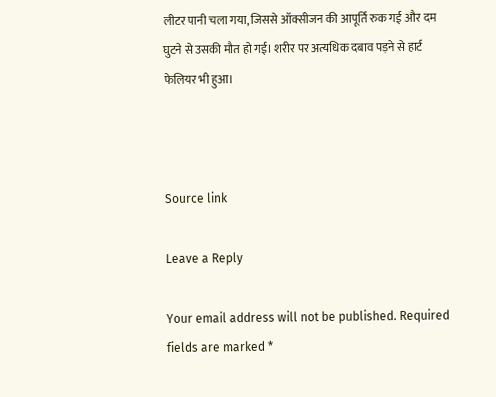लीटर पानी चला गया, जिससे ऑक्सीजन की आपूर्ति रुक गई और दम घुटने से उसकी मौत हो गई। शरीर पर अत्यधिक दबाव पड़ने से हार्ट फेलियर भी हुआ।



Source link

Leave a Reply

Your email address will not be published. Required fields are marked *